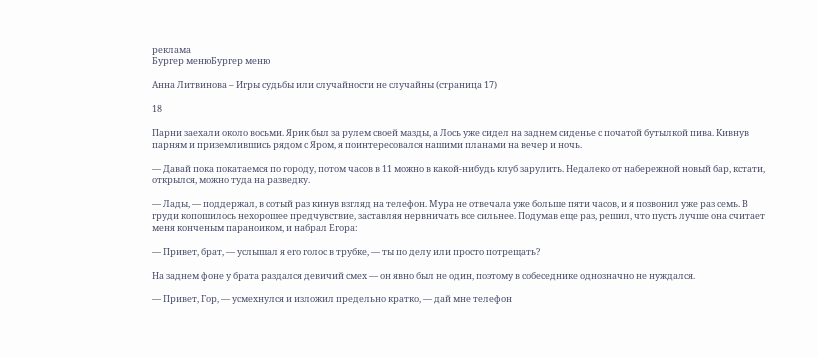реклама
Бургер менюБургер меню

Анна Литвинова – Игры судьбы или случайности не случайны (страница 17)

18

Парни заехали около восьми. Ярик был за рулем своей мазды, а Лось уже сидел на заднем сиденье с початой бутылкой пива. Кивнув парням и приземлившись рядом с Яром, я поинтересовался нашими планами на вечер и ночь.

— Давай пока покатаемся по городу, потом часов в 11 можно в какой-нибудь клуб зарулить. Недалеко от набережной новый бар, кстати, открылся, можно туда на разведку.

— Лады, — поддержал, в сотый раз кинув взгляд на телефон. Мура не отвечала уже больше пяти часов, и я позвонил уже раз семь. В груди копошилось нехорошее предчувствие, заставляя нервничать все сильнее. Подумав еще раз, решил, что пусть лучше она считает меня конченым параноиком, и набрал Егора:

— Привет, брат, — услышал я его голос в трубке, — ты по делу или просто потрещать?

На заднем фоне у брата раздался девичий смех — он явно был не один, поэтому в собеседнике однозначно не нуждался.

— Привет, Гор, — усмехнулся и изложил предельно кратко, — дай мне телефон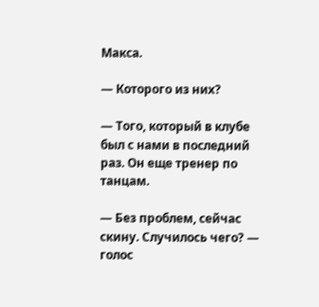Макса.

— Которого из них?

— Того, который в клубе был с нами в последний раз. Он еще тренер по танцам.

— Без проблем, сейчас скину. Случилось чего? — голос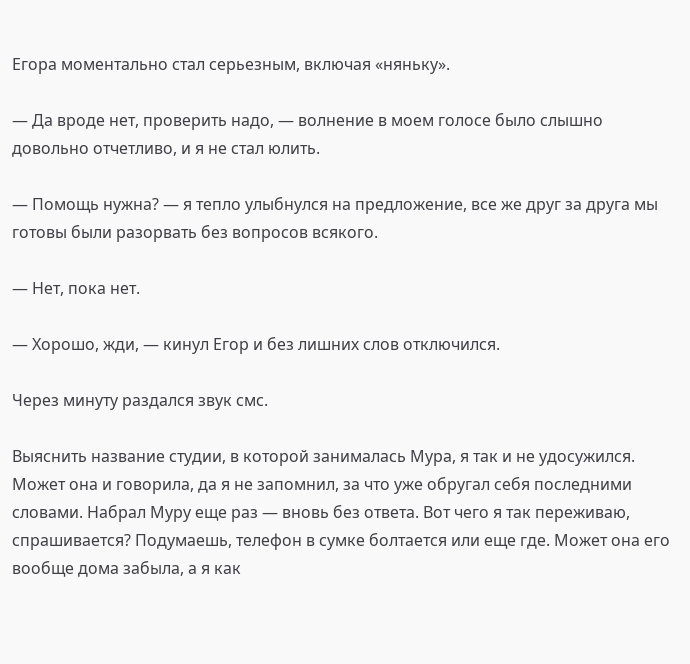Егора моментально стал серьезным, включая «няньку».

— Да вроде нет, проверить надо, — волнение в моем голосе было слышно довольно отчетливо, и я не стал юлить.

— Помощь нужна? — я тепло улыбнулся на предложение, все же друг за друга мы готовы были разорвать без вопросов всякого.

— Нет, пока нет.

— Хорошо, жди, — кинул Егор и без лишних слов отключился.

Через минуту раздался звук смс.

Выяснить название студии, в которой занималась Мура, я так и не удосужился. Может она и говорила, да я не запомнил, за что уже обругал себя последними словами. Набрал Муру еще раз — вновь без ответа. Вот чего я так переживаю, спрашивается? Подумаешь, телефон в сумке болтается или еще где. Может она его вообще дома забыла, а я как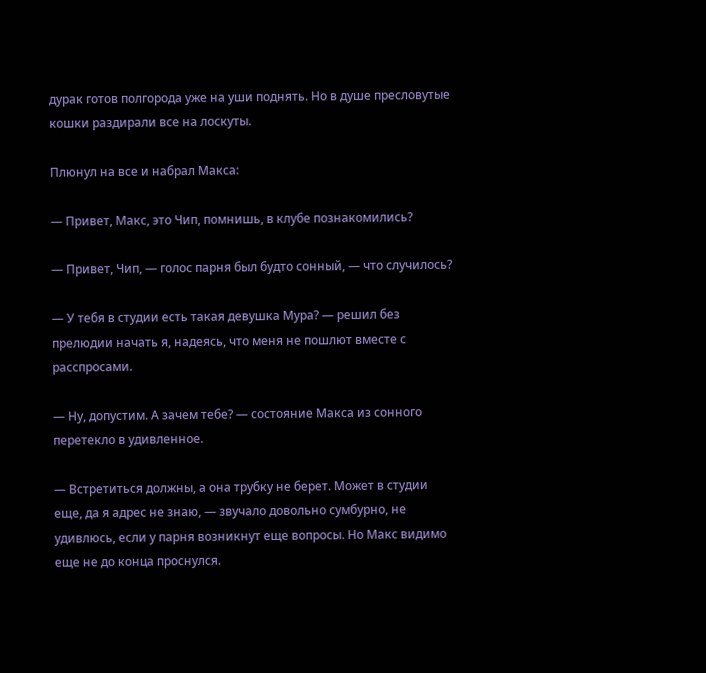дурак готов полгорода уже на уши поднять. Но в душе пресловутые кошки раздирали все на лоскуты.

Плюнул на все и набрал Макса:

— Привет, Макс, это Чип, помнишь, в клубе познакомились?

— Привет, Чип, — голос парня был будто сонный, — что случилось?

— У тебя в студии есть такая девушка Мура? — решил без прелюдии начать я, надеясь, что меня не пошлют вместе с расспросами.

— Ну, допустим. А зачем тебе? — состояние Макса из сонного перетекло в удивленное.

— Встретиться должны, а она трубку не берет. Может в студии еще, да я адрес не знаю, — звучало довольно сумбурно, не удивлюсь, если у парня возникнут еще вопросы. Но Макс видимо еще не до конца проснулся.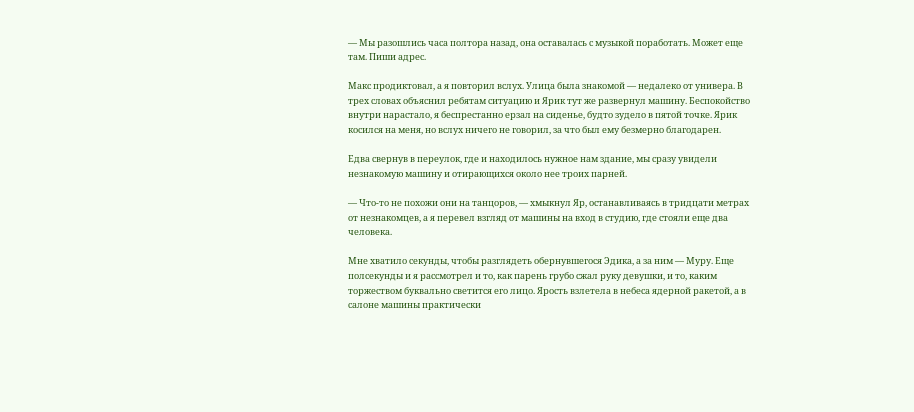— Мы разошлись часа полтора назад, она оставалась с музыкой поработать. Может еще там. Пиши адрес.

Макс продиктовал, а я повторил вслух. Улица была знакомой — недалеко от универа. В трех словах объяснил ребятам ситуацию и Ярик тут же развернул машину. Беспокойство внутри нарастало, я беспрестанно ерзал на сиденье, будто зудело в пятой точке. Ярик косился на меня, но вслух ничего не говорил, за что был ему безмерно благодарен.

Едва свернув в переулок, где и находилось нужное нам здание, мы сразу увидели незнакомую машину и отирающихся около нее троих парней.

— Что-то не похожи они на танцоров, — хмыкнул Яр, останавливаясь в тридцати метрах от незнакомцев, а я перевел взгляд от машины на вход в студию, где стояли еще два человека.

Мне хватило секунды, чтобы разглядеть обернувшегося Эдика, а за ним — Муру. Еще полсекунды и я рассмотрел и то, как парень грубо сжал руку девушки, и то, каким торжеством буквально светится его лицо. Ярость взлетела в небеса ядерной ракетой, а в салоне машины практически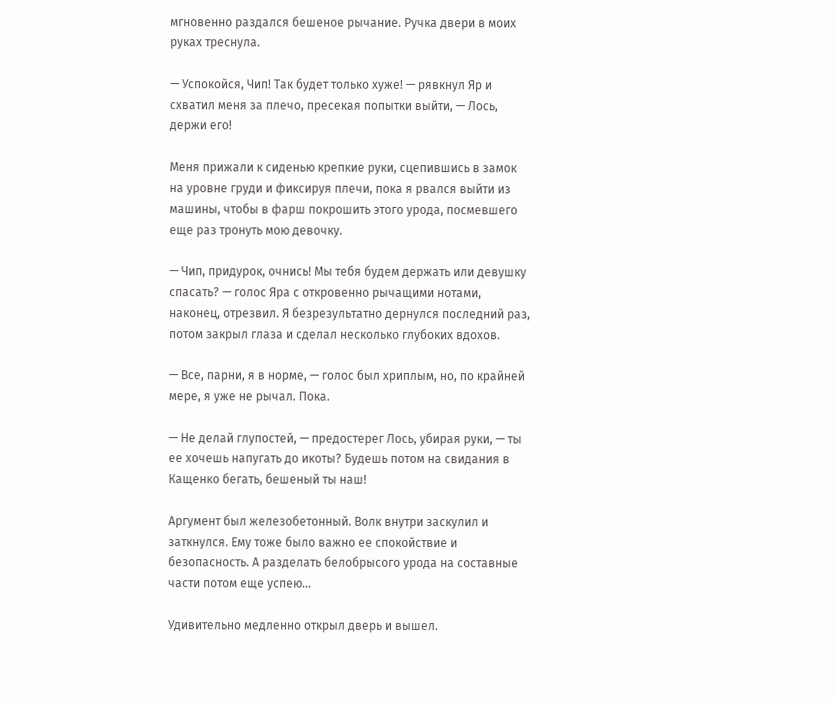мгновенно раздался бешеное рычание. Ручка двери в моих руках треснула.

— Успокойся, Чип! Так будет только хуже! — рявкнул Яр и схватил меня за плечо, пресекая попытки выйти, — Лось, держи его!

Меня прижали к сиденью крепкие руки, сцепившись в замок на уровне груди и фиксируя плечи, пока я рвался выйти из машины, чтобы в фарш покрошить этого урода, посмевшего еще раз тронуть мою девочку.

— Чип, придурок, очнись! Мы тебя будем держать или девушку спасать? — голос Яра с откровенно рычащими нотами, наконец, отрезвил. Я безрезультатно дернулся последний раз, потом закрыл глаза и сделал несколько глубоких вдохов.

— Все, парни, я в норме, — голос был хриплым, но, по крайней мере, я уже не рычал. Пока.

— Не делай глупостей, — предостерег Лось, убирая руки, — ты ее хочешь напугать до икоты? Будешь потом на свидания в Кащенко бегать, бешеный ты наш!

Аргумент был железобетонный. Волк внутри заскулил и заткнулся. Ему тоже было важно ее спокойствие и безопасность. А разделать белобрысого урода на составные части потом еще успею…

Удивительно медленно открыл дверь и вышел.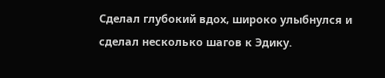Сделал глубокий вдох, широко улыбнулся и сделал несколько шагов к Эдику.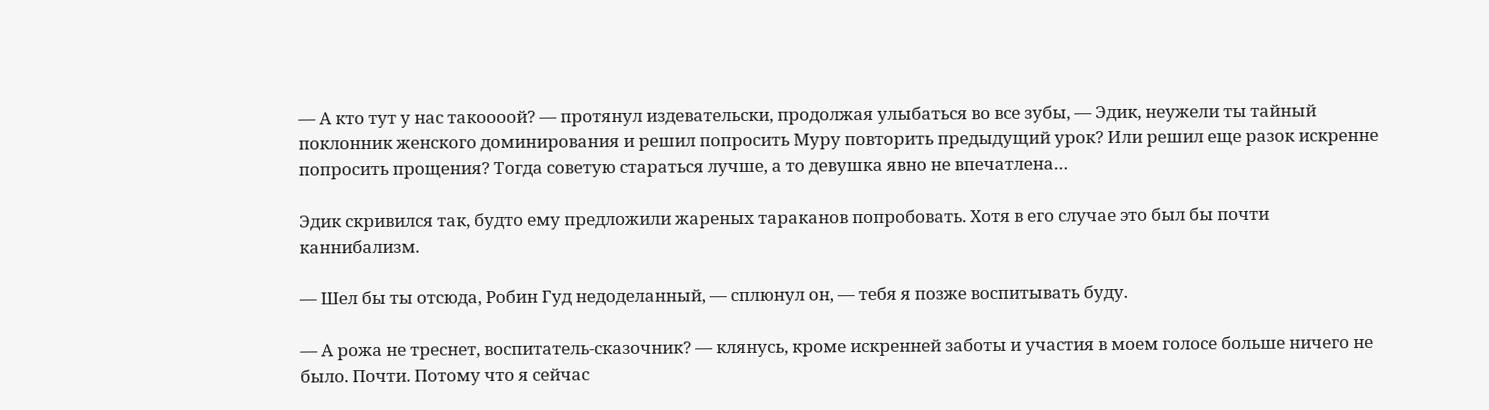— А кто тут у нас такоооой? — протянул издевательски, продолжая улыбаться во все зубы, — Эдик, неужели ты тайный поклонник женского доминирования и решил попросить Муру повторить предыдущий урок? Или решил еще разок искренне попросить прощения? Тогда советую стараться лучше, а то девушка явно не впечатлена…

Эдик скривился так, будто ему предложили жареных тараканов попробовать. Хотя в его случае это был бы почти каннибализм.

— Шел бы ты отсюда, Робин Гуд недоделанный, — сплюнул он, — тебя я позже воспитывать буду.

— А рожа не треснет, воспитатель-сказочник? — клянусь, кроме искренней заботы и участия в моем голосе больше ничего не было. Почти. Потому что я сейчас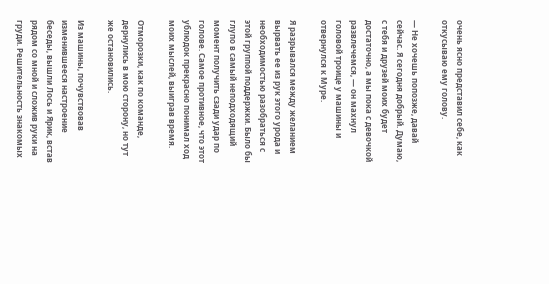очень ясно представил себе, как откусываю ему голову.

— Не хочешь попозже, давай сейчас. Я сегодня добрый. Думаю, с тебя и друзей моих будет достаточно, а мы пока с девочкой развлечемся, — он махнул головой троице у машины и отвернулся к Муре.

Я разрывался между желанием вырвать ее из рук этого урода и необходимостью разобраться с этой группой поддержки. Было бы глупо в самый неподходящий момент получить сзади удар по голове. Самое противное, что этот ублюдок прекрасно понимал ход моих мыслей, выиграв время.

Отморозки, как по команде, дернулись в мою сторону, но тут же остановились.

Из машины, почувствовав изменившееся настроение беседы, вышли Лось и Ярик, встав рядом со мной и сложив руки на груди. Решительность знакомых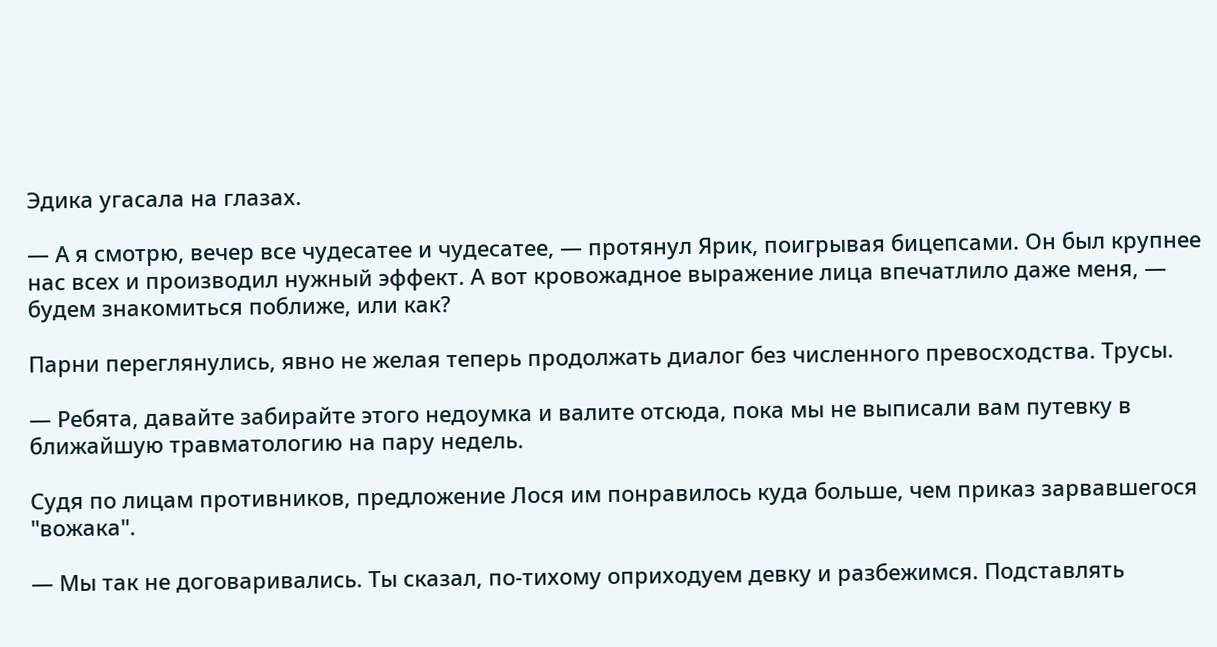Эдика угасала на глазах.

— А я смотрю, вечер все чудесатее и чудесатее, — протянул Ярик, поигрывая бицепсами. Он был крупнее нас всех и производил нужный эффект. А вот кровожадное выражение лица впечатлило даже меня, — будем знакомиться поближе, или как?

Парни переглянулись, явно не желая теперь продолжать диалог без численного превосходства. Трусы.

— Ребята, давайте забирайте этого недоумка и валите отсюда, пока мы не выписали вам путевку в ближайшую травматологию на пару недель.

Судя по лицам противников, предложение Лося им понравилось куда больше, чем приказ зарвавшегося "вожака".

— Мы так не договаривались. Ты сказал, по-тихому оприходуем девку и разбежимся. Подставлять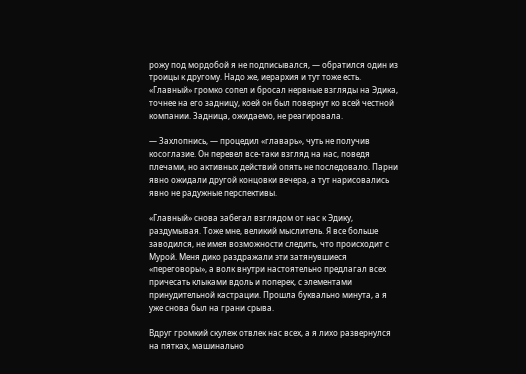рожу под мордобой я не подписывался, — обратился один из троицы к другому. Надо же, иерархия и тут тоже есть. «Главный» громко сопел и бросал нервные взгляды на Эдика, точнее на его задницу, коей он был повернут ко всей честной компании. Задница, ожидаемо, не реагировала.

— Захлопнись, — процедил «главарь», чуть не получив косоглазие. Он перевел все-таки взгляд на нас, поведя плечами, но активных действий опять не последовало. Парни явно ожидали другой концовки вечера, а тут нарисовались явно не радужные перспективы.

«Главный» снова забегал взглядом от нас к Эдику, раздумывая. Тоже мне, великий мыслитель. Я все больше заводился, не имея возможности следить, что происходит с Мурой. Меня дико раздражали эти затянувшиеся «переговоры», а волк внутри настоятельно предлагал всех причесать клыками вдоль и поперек, с элементами принудительной кастрации. Прошла буквально минута, а я уже снова был на грани срыва.

Вдруг громкий скулеж отвлек нас всех, а я лихо развернулся на пятках, машинально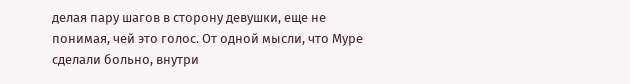делая пару шагов в сторону девушки, еще не понимая, чей это голос. От одной мысли, что Муре сделали больно, внутри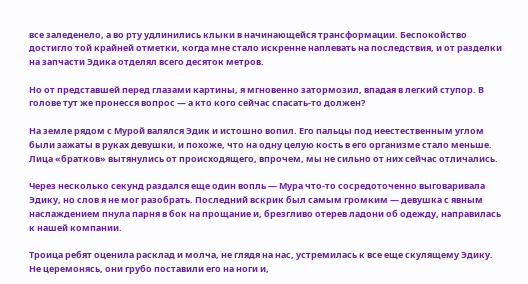все заледенело, а во рту удлинились клыки в начинающейся трансформации. Беспокойство достигло той крайней отметки, когда мне стало искренне наплевать на последствия, и от разделки на запчасти Эдика отделял всего десяток метров.

Но от представшей перед глазами картины, я мгновенно затормозил, впадая в легкий ступор. В голове тут же пронесся вопрос — а кто кого сейчас спасать-то должен?

На земле рядом с Мурой валялся Эдик и истошно вопил. Его пальцы под неестественным углом были зажаты в руках девушки, и похоже, что на одну целую кость в его организме стало меньше. Лица «братков» вытянулись от происходящего, впрочем, мы не сильно от них сейчас отличались.

Через несколько секунд раздался еще один вопль — Мура что-то сосредоточенно выговаривала Эдику, но слов я не мог разобрать. Последний вскрик был самым громким — девушка с явным наслаждением пнула парня в бок на прощание и, брезгливо отерев ладони об одежду, направилась к нашей компании.

Троица ребят оценила расклад и молча, не глядя на нас, устремилась к все еще скулящему Эдику. Не церемонясь, они грубо поставили его на ноги и,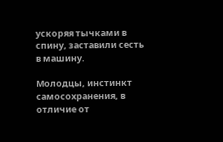ускоряя тычками в спину, заставили сесть в машину.

Молодцы, инстинкт самосохранения, в отличие от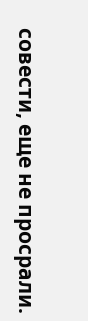совести, еще не просрали.